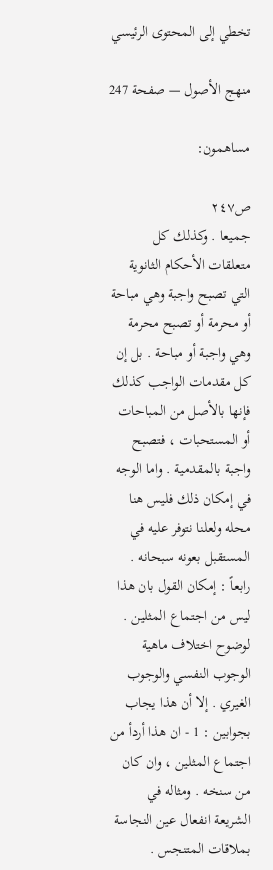تخطي إلى المحتوى الرئيسي

منهج الأصول — صفحة 247

مساهمون:

ص٢٤٧
جميعا . وكذلك كل متعلقات الأحكام الثانوية التي تصبح واجبة وهي مباحة أو محرمة أو تصبح محرمة وهي واجبة أو مباحة . بل إن كل مقدمات الواجب كذلك فإنها بالأصل من المباحات أو المستحبات ، فتصبح واجبة بالمقدمية . واما الوجه في إمكان ذلك فليس هنا محله ولعلنا نتوفر عليه في المستقبل بعونه سبحانه . رابعاً : إمكان القول بان هذا ليس من اجتماع المثلين . لوضوح اختلاف ماهية الوجوب النفسي والوجوب الغيري . إلا أن هذا يجاب بجوابين : 1 - ان هذا أردأ من اجتماع المثلين ، وان كان من سنخه . ومثاله في الشريعة انفعال عين النجاسة بملاقات المتنجس .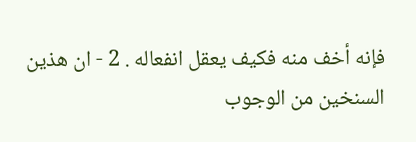فإنه أخف منه فكيف يعقل انفعاله . 2 - ان هذين السنخين من الوجوب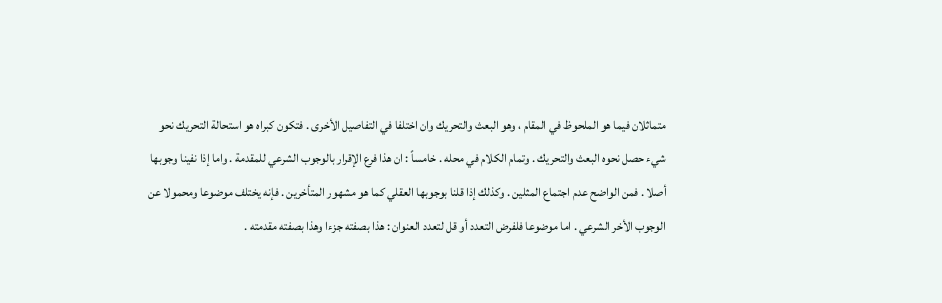متماثلان فيما هو الملحوظ في المقام ، وهو البعث والتحريك وان اختلفا في التفاصيل الأخرى . فتكون كبراه هو استحالة التحريك نحو شيء حصل نحوه البعث والتحريك . وتمام الكلام في محله . خامساً : ان هذا فرع الإقرار بالوجوب الشرعي للمقدمة . واما إذا نفينا وجوبها أصلا . فمن الواضح عدم اجتماع المثلين . وكذلك إذا قلنا بوجوبها العقلي كما هو مشهور المتأخرين . فإنه يختلف موضوعا ومحمولا عن الوجوب الأخر الشرعي . اما موضوعا فلفرض التعدد أو قل لتعدد العنوان : هذا بصفته جزءا وهذا بصفته مقدمته .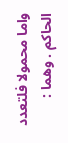واما محمولا فلتعدد الحاكم . وهما :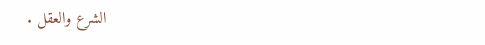الشرع والعقل .